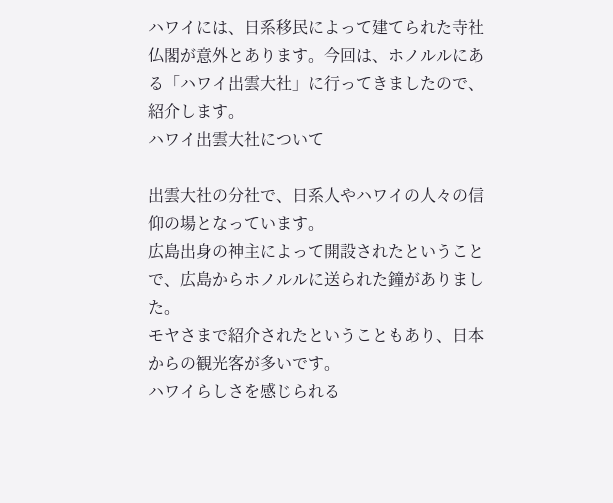ハワイには、日系移民によって建てられた寺社仏閣が意外とあります。今回は、ホノルルにある「ハワイ出雲大社」に行ってきましたので、紹介します。
ハワイ出雲大社について

出雲大社の分社で、日系人やハワイの人々の信仰の場となっています。
広島出身の神主によって開設されたということで、広島からホノルルに送られた鐘がありました。
モヤさまで紹介されたということもあり、日本からの観光客が多いです。
ハワイらしさを感じられる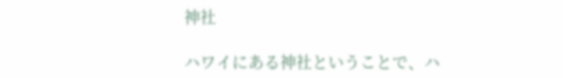神社

ハワイにある神社ということで、ハ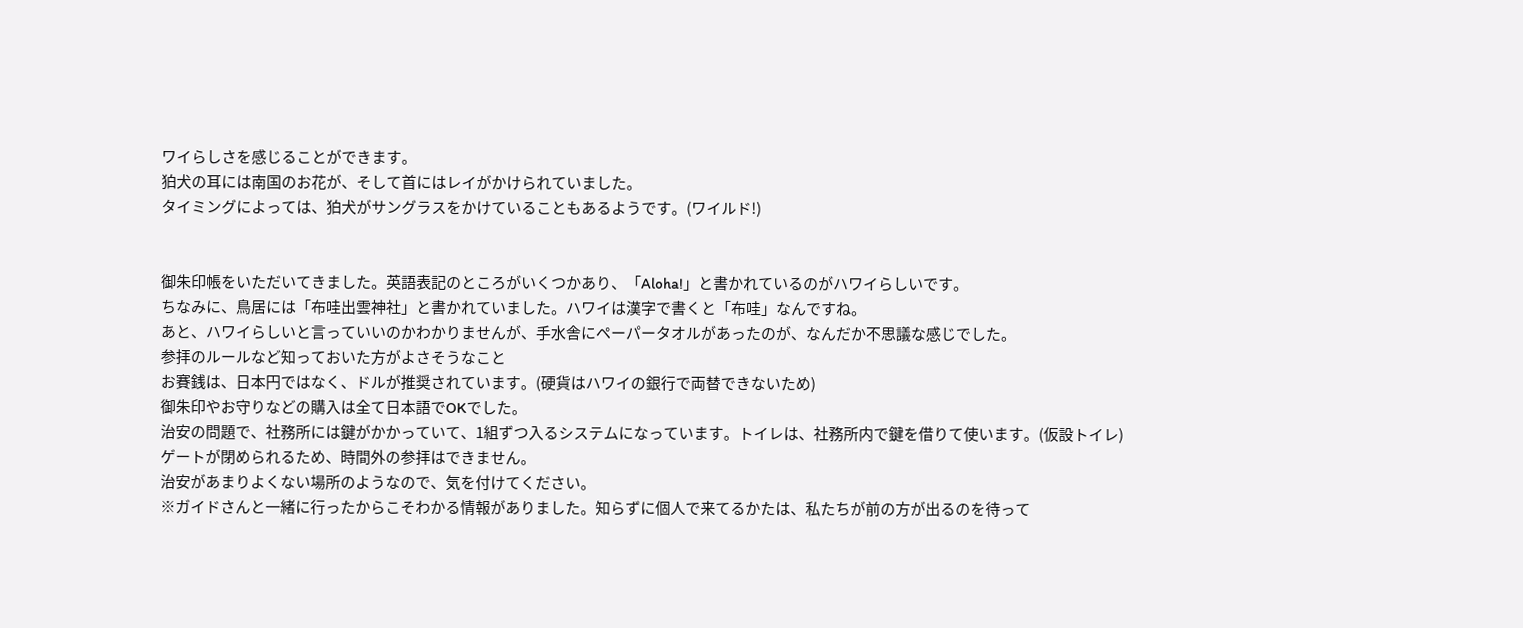ワイらしさを感じることができます。
狛犬の耳には南国のお花が、そして首にはレイがかけられていました。
タイミングによっては、狛犬がサングラスをかけていることもあるようです。(ワイルド!)


御朱印帳をいただいてきました。英語表記のところがいくつかあり、「Aloha!」と書かれているのがハワイらしいです。
ちなみに、鳥居には「布哇出雲神社」と書かれていました。ハワイは漢字で書くと「布哇」なんですね。
あと、ハワイらしいと言っていいのかわかりませんが、手水舎にペーパータオルがあったのが、なんだか不思議な感じでした。
参拝のルールなど知っておいた方がよさそうなこと
お賽銭は、日本円ではなく、ドルが推奨されています。(硬貨はハワイの銀行で両替できないため)
御朱印やお守りなどの購入は全て日本語でOKでした。
治安の問題で、社務所には鍵がかかっていて、1組ずつ入るシステムになっています。トイレは、社務所内で鍵を借りて使います。(仮設トイレ)
ゲートが閉められるため、時間外の参拝はできません。
治安があまりよくない場所のようなので、気を付けてください。
※ガイドさんと一緒に行ったからこそわかる情報がありました。知らずに個人で来てるかたは、私たちが前の方が出るのを待って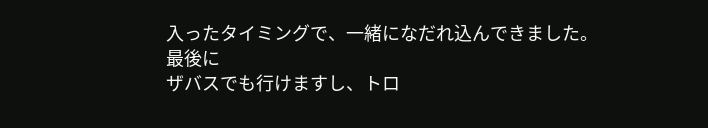入ったタイミングで、一緒になだれ込んできました。
最後に
ザバスでも行けますし、トロ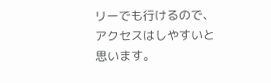リーでも行けるので、アクセスはしやすいと思います。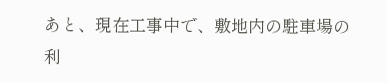あと、現在工事中で、敷地内の駐車場の利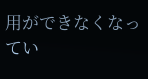用ができなくなってい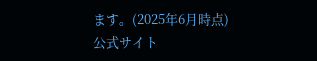ます。(2025年6月時点)
公式サイト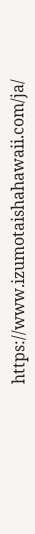https://www.izumotaishahawaii.com/ja/